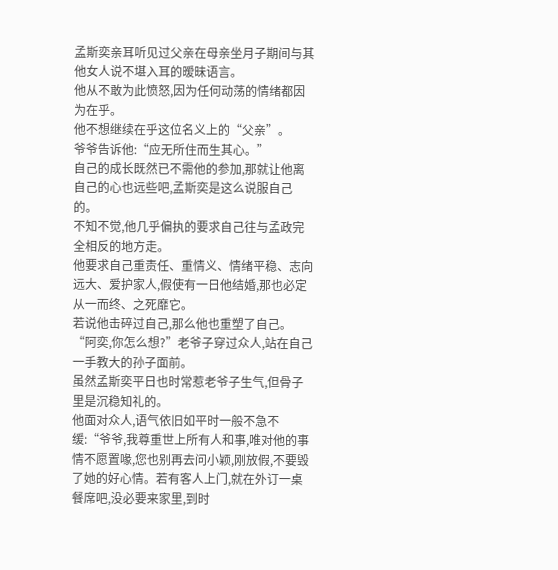孟斯奕亲耳听见过父亲在母亲坐月子期间与其他女人说不堪入耳的暧昧语言。
他从不敢为此愤怒,因为任何动荡的情绪都因为在乎。
他不想继续在乎这位名义上的“父亲”。
爷爷告诉他:“应无所住而生其心。”
自己的成长既然已不需他的参加,那就让他离自己的心也远些吧,孟斯奕是这么说服自己的。
不知不觉,他几乎偏执的要求自己往与孟政完全相反的地方走。
他要求自己重责任、重情义、情绪平稳、志向远大、爱护家人,假使有一日他结婚,那也必定从一而终、之死靡它。
若说他击碎过自己,那么他也重塑了自己。
“阿奕,你怎么想?”老爷子穿过众人,站在自己一手教大的孙子面前。
虽然孟斯奕平日也时常惹老爷子生气,但骨子里是沉稳知礼的。
他面对众人,语气依旧如平时一般不急不缓:“爷爷,我尊重世上所有人和事,唯对他的事情不愿置喙,您也别再去问小颖,刚放假,不要毁了她的好心情。若有客人上门,就在外订一桌餐席吧,没必要来家里,到时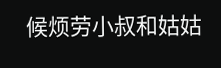候烦劳小叔和姑姑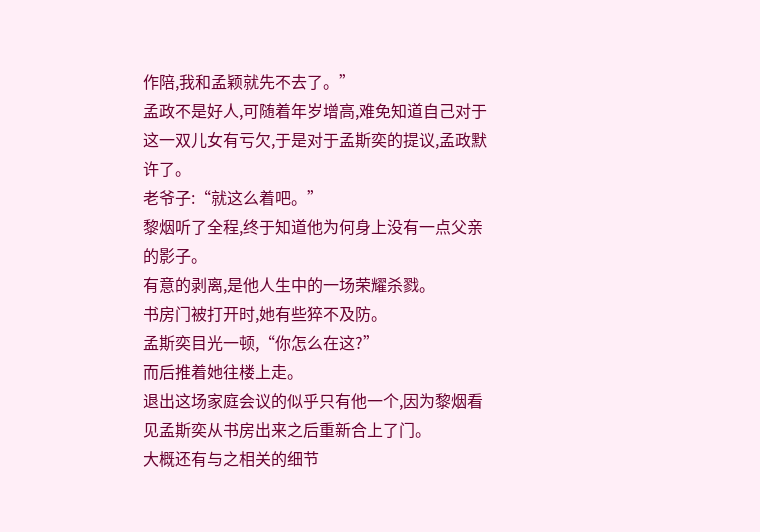作陪,我和孟颖就先不去了。”
孟政不是好人,可随着年岁增高,难免知道自己对于这一双儿女有亏欠,于是对于孟斯奕的提议,孟政默许了。
老爷子:“就这么着吧。”
黎烟听了全程,终于知道他为何身上没有一点父亲的影子。
有意的剥离,是他人生中的一场荣耀杀戮。
书房门被打开时,她有些猝不及防。
孟斯奕目光一顿,“你怎么在这?”
而后推着她往楼上走。
退出这场家庭会议的似乎只有他一个,因为黎烟看见孟斯奕从书房出来之后重新合上了门。
大概还有与之相关的细节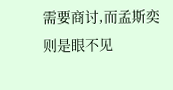需要商讨,而孟斯奕则是眼不见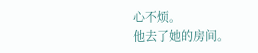心不烦。
他去了她的房间。